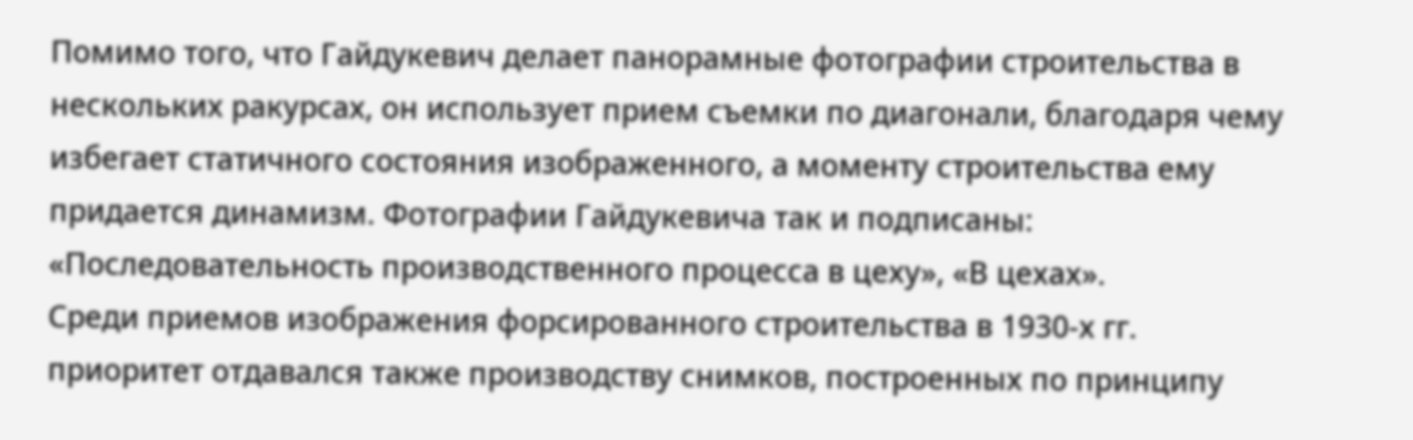Помимо того, что Гайдукевич делает панорамные фотографии строительства в нескольких ракурсах, он использует прием съемки по диагонали, благодаря чему избегает статичного состояния изображенного, а моменту строительства ему придается динамизм. Фотографии Гайдукевича так и подписаны: «Последовательность производственного процесса в цеху», «В цехах».
Среди приемов изображения форсированного строительства в 1930-х гг. приоритет отдавался также производству снимков, построенных по принципу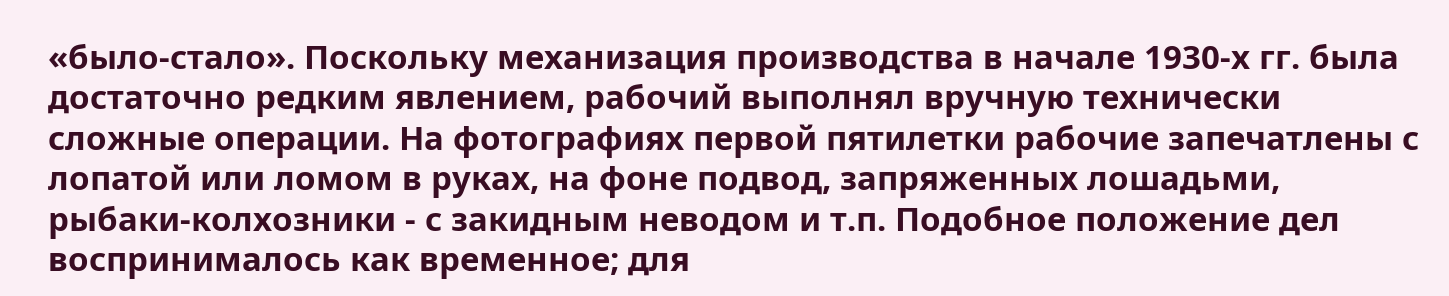«было-стало». Поскольку механизация производства в начале 1930-х гг. была достаточно редким явлением, рабочий выполнял вручную технически сложные операции. На фотографиях первой пятилетки рабочие запечатлены с лопатой или ломом в руках, на фоне подвод, запряженных лошадьми, рыбаки-колхозники - с закидным неводом и т.п. Подобное положение дел воспринималось как временное; для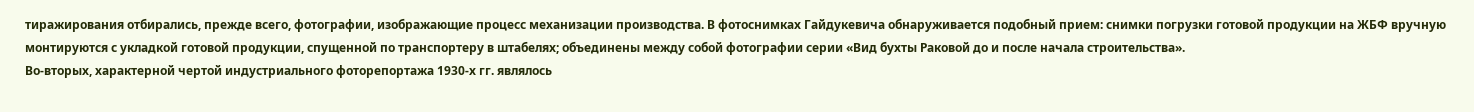тиражирования отбирались, прежде всего, фотографии, изображающие процесс механизации производства. В фотоснимках Гайдукевича обнаруживается подобный прием: снимки погрузки готовой продукции на ЖБФ вручную монтируются с укладкой готовой продукции, спущенной по транспортеру в штабелях; объединены между собой фотографии серии «Вид бухты Раковой до и после начала строительства».
Во-вторых, характерной чертой индустриального фоторепортажа 1930-х гг. являлось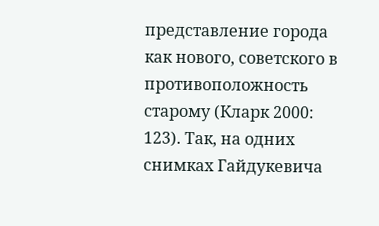представление города как нового, советского в противоположность старому (Кларк 2000: 123). Так, на одних снимках Гайдукевича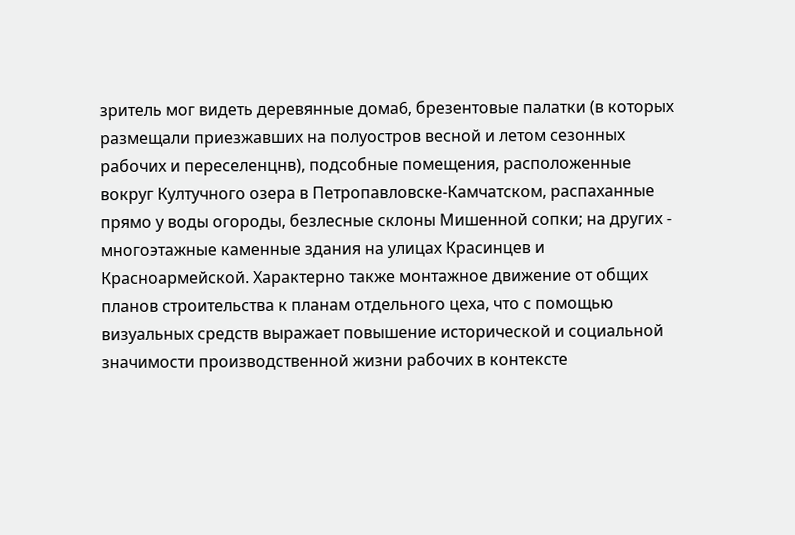зритель мог видеть деревянные дома6, брезентовые палатки (в которых размещали приезжавших на полуостров весной и летом сезонных рабочих и переселенцнв), подсобные помещения, расположенные вокруг Култучного озера в Петропавловске-Камчатском, распаханные прямо у воды огороды, безлесные склоны Мишенной сопки; на других - многоэтажные каменные здания на улицах Красинцев и Красноармейской. Характерно также монтажное движение от общих планов строительства к планам отдельного цеха, что с помощью визуальных средств выражает повышение исторической и социальной значимости производственной жизни рабочих в контексте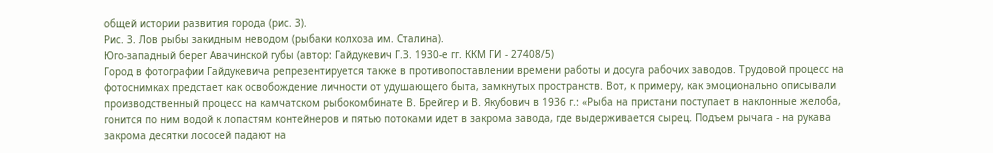общей истории развития города (рис. 3).
Рис. 3. Лов рыбы закидным неводом (рыбаки колхоза им. Сталина).
Юго-западный берег Авачинской губы (автор: Гайдукевич Г.З. 1930-е гг. ККМ ГИ - 27408/5)
Город в фотографии Гайдукевича репрезентируется также в противопоставлении времени работы и досуга рабочих заводов. Трудовой процесс на фотоснимках предстает как освобождение личности от удушающего быта, замкнутых пространств. Вот, к примеру, как эмоционально описывали производственный процесс на камчатском рыбокомбинате В. Брейгер и В. Якубович в 1936 г.: «Рыба на пристани поступает в наклонные желоба, гонится по ним водой к лопастям контейнеров и пятью потоками идет в закрома завода, где выдерживается сырец. Подъем рычага - на рукава закрома десятки лососей падают на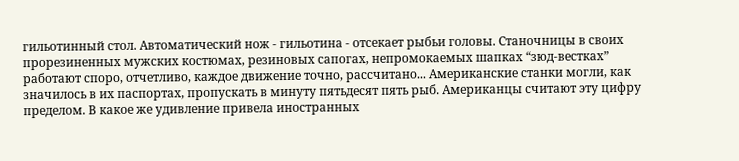гильотинный стол. Автоматический нож - гильотина - отсекает рыбьи головы. Станочницы в своих прорезиненных мужских костюмах, резиновых сапогах, непромокаемых шапках “зюд-вестках” работают споро, отчетливо, каждое движение точно, рассчитано... Американские станки могли, как значилось в их паспортах, пропускать в минуту пятьдесят пять рыб. Американцы считают эту цифру пределом. В какое же удивление привела иностранных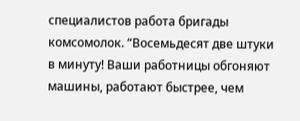специалистов работа бригады комсомолок. “Восемьдесят две штуки в минуту! Ваши работницы обгоняют машины, работают быстрее, чем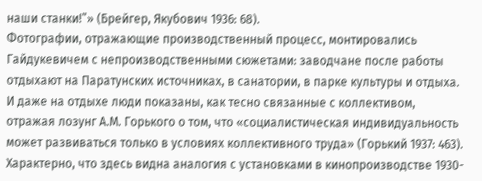наши станки!”» (Брейгер, Якубович 1936: 68).
Фотографии, отражающие производственный процесс, монтировались Гайдукевичем с непроизводственными сюжетами: заводчане после работы отдыхают на Паратунских источниках, в санатории, в парке культуры и отдыха. И даже на отдыхе люди показаны, как тесно связанные с коллективом, отражая лозунг А.М. Горького о том, что «социалистическая индивидуальность может развиваться только в условиях коллективного труда» (Горький 1937: 463). Характерно, что здесь видна аналогия с установками в кинопроизводстве 1930-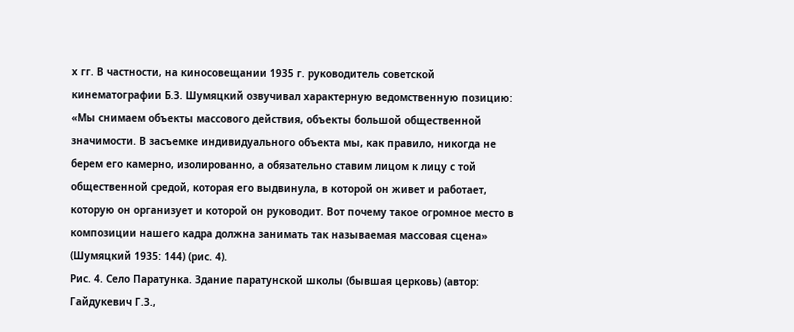х гг. В частности, на киносовещании 1935 г. руководитель советской кинематографии Б.З. Шумяцкий озвучивал характерную ведомственную позицию: «Мы снимаем объекты массового действия, объекты большой общественной значимости. В засъемке индивидуального объекта мы, как правило, никогда не берем его камерно, изолированно, а обязательно ставим лицом к лицу с той общественной средой, которая его выдвинула, в которой он живет и работает, которую он организует и которой он руководит. Вот почему такое огромное место в композиции нашего кадра должна занимать так называемая массовая сцена» (Шумяцкий 1935: 144) (рис. 4).
Рис. 4. Село Паратунка. Здание паратунской школы (бывшая церковь) (автор: Гайдукевич Г.З.,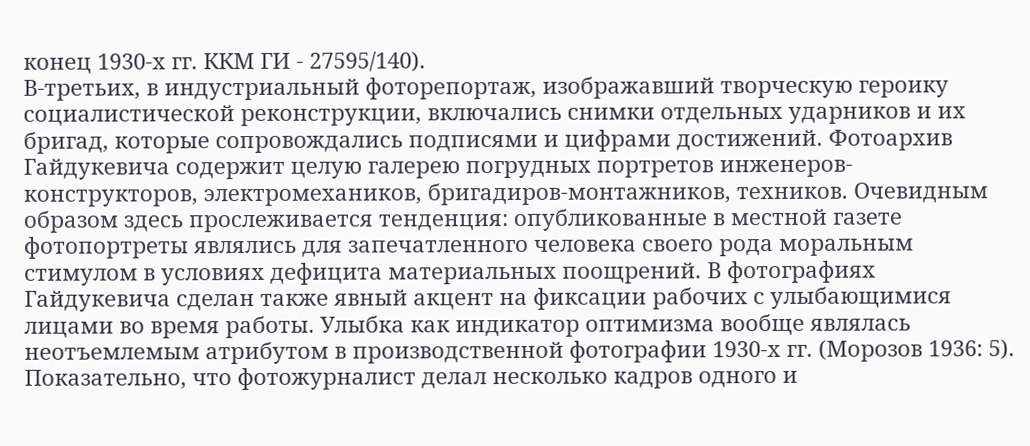конец 1930-х гг. ККМ ГИ - 27595/140).
В-третьих, в индустриальный фоторепортаж, изображавший творческую героику социалистической реконструкции, включались снимки отдельных ударников и их бригад, которые сопровождались подписями и цифрами достижений. Фотоархив Гайдукевича содержит целую галерею погрудных портретов инженеров-конструкторов, электромехаников, бригадиров-монтажников, техников. Очевидным образом здесь прослеживается тенденция: опубликованные в местной газете фотопортреты являлись для запечатленного человека своего рода моральным стимулом в условиях дефицита материальных поощрений. В фотографиях Гайдукевича сделан также явный акцент на фиксации рабочих с улыбающимися лицами во время работы. Улыбка как индикатор оптимизма вообще являлась неотъемлемым атрибутом в производственной фотографии 1930-х гг. (Морозов 1936: 5).
Показательно, что фотожурналист делал несколько кадров одного и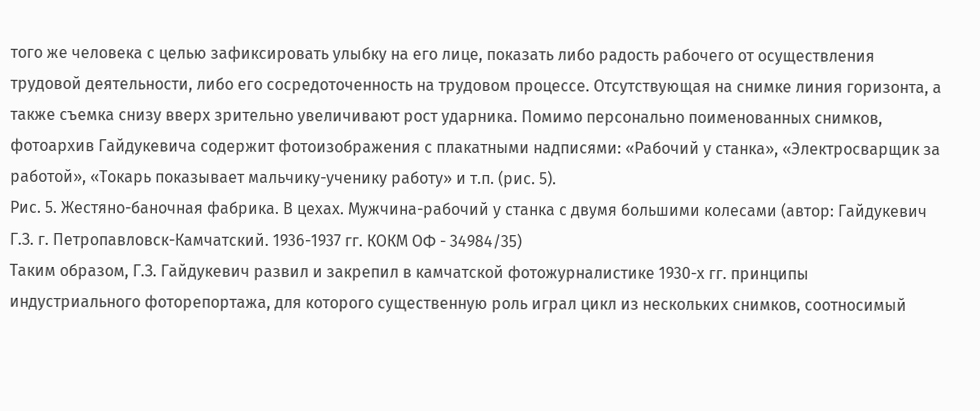того же человека с целью зафиксировать улыбку на его лице, показать либо радость рабочего от осуществления трудовой деятельности, либо его сосредоточенность на трудовом процессе. Отсутствующая на снимке линия горизонта, а также съемка снизу вверх зрительно увеличивают рост ударника. Помимо персонально поименованных снимков, фотоархив Гайдукевича содержит фотоизображения с плакатными надписями: «Рабочий у станка», «Электросварщик за работой», «Токарь показывает мальчику-ученику работу» и т.п. (рис. 5).
Рис. 5. Жестяно-баночная фабрика. В цехах. Мужчина-рабочий у станка с двумя большими колесами (автор: Гайдукевич Г.З. г. Петропавловск-Камчатский. 1936-1937 гг. КОКМ ОФ - 34984/35)
Таким образом, Г.З. Гайдукевич развил и закрепил в камчатской фотожурналистике 1930-х гг. принципы индустриального фоторепортажа, для которого существенную роль играл цикл из нескольких снимков, соотносимый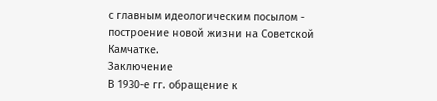с главным идеологическим посылом - построение новой жизни на Советской Камчатке.
Заключение
В 1930-е гг. обращение к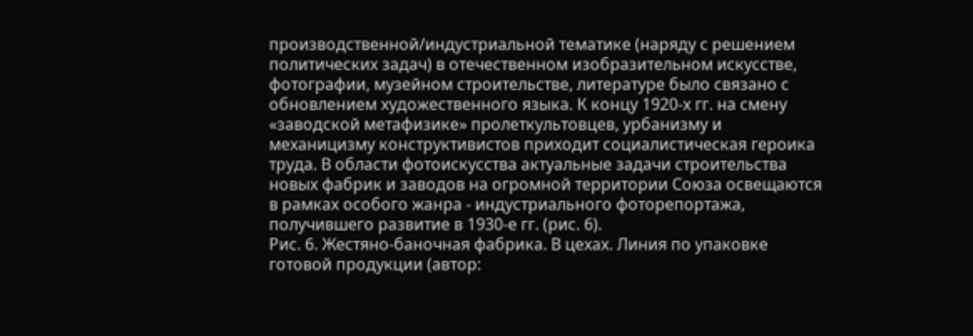производственной/индустриальной тематике (наряду с решением политических задач) в отечественном изобразительном искусстве, фотографии, музейном строительстве, литературе было связано с обновлением художественного языка. К концу 1920-х гг. на смену «заводской метафизике» пролеткультовцев, урбанизму и механицизму конструктивистов приходит социалистическая героика труда. В области фотоискусства актуальные задачи строительства новых фабрик и заводов на огромной территории Союза освещаются в рамках особого жанра - индустриального фоторепортажа, получившего развитие в 1930-е гг. (рис. 6).
Рис. 6. Жестяно-баночная фабрика. В цехах. Линия по упаковке готовой продукции (автор: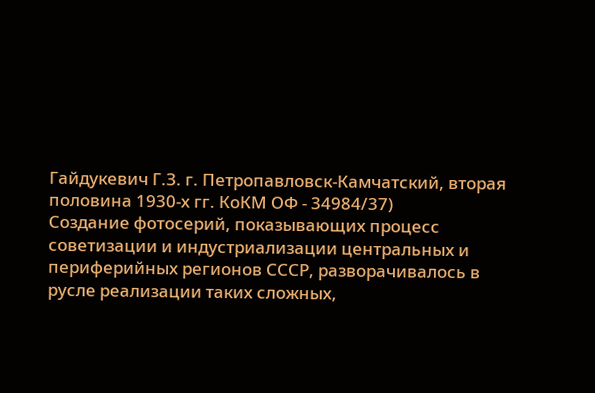Гайдукевич Г.З. г. Петропавловск-Камчатский, вторая половина 1930-х гг. КоКМ ОФ - 34984/37)
Создание фотосерий, показывающих процесс советизации и индустриализации центральных и периферийных регионов СССР, разворачивалось в русле реализации таких сложных,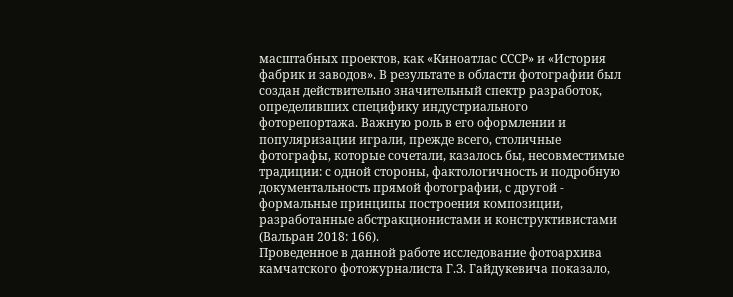масштабных проектов, как «Киноатлас СССР» и «История фабрик и заводов». В результате в области фотографии был создан действительно значительный спектр разработок, определивших специфику индустриального фоторепортажа. Важную роль в его оформлении и популяризации играли, прежде всего, столичные фотографы, которые сочетали, казалось бы, несовместимые традиции: с одной стороны, фактологичность и подробную документальность прямой фотографии, с другой - формальные принципы построения композиции, разработанные абстракционистами и конструктивистами (Вальран 2018: 166).
Проведенное в данной работе исследование фотоархива камчатского фотожурналиста Г.З. Гайдукевича показало,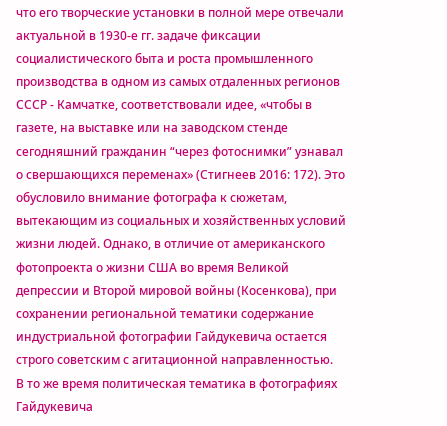что его творческие установки в полной мере отвечали актуальной в 1930-е гг. задаче фиксации социалистического быта и роста промышленного производства в одном из самых отдаленных регионов СССР - Камчатке, соответствовали идее, «чтобы в газете, на выставке или на заводском стенде сегодняшний гражданин “через фотоснимки” узнавал о свершающихся переменах» (Стигнеев 2016: 172). Это обусловило внимание фотографа к сюжетам, вытекающим из социальных и хозяйственных условий жизни людей. Однако, в отличие от американского фотопроекта о жизни США во время Великой депрессии и Второй мировой войны (Косенкова), при сохранении региональной тематики содержание индустриальной фотографии Гайдукевича остается строго советским с агитационной направленностью.
В то же время политическая тематика в фотографиях Гайдукевича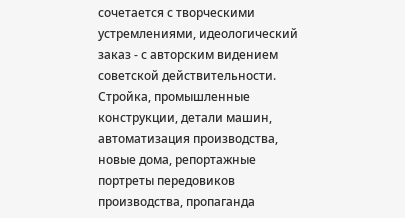сочетается с творческими устремлениями, идеологический заказ - с авторским видением советской действительности. Стройка, промышленные конструкции, детали машин, автоматизация производства, новые дома, репортажные портреты передовиков производства, пропаганда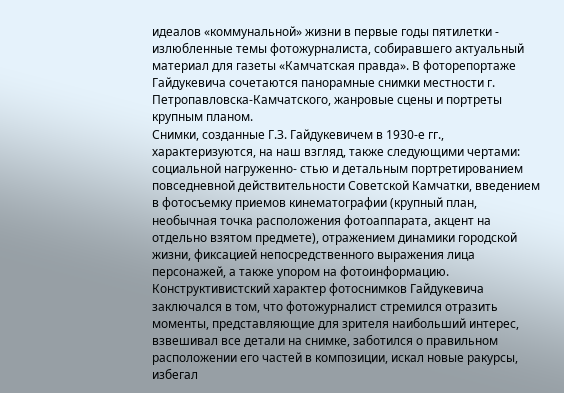идеалов «коммунальной» жизни в первые годы пятилетки - излюбленные темы фотожурналиста, собиравшего актуальный материал для газеты «Камчатская правда». В фоторепортаже Гайдукевича сочетаются панорамные снимки местности г. Петропавловска-Камчатского, жанровые сцены и портреты крупным планом.
Снимки, созданные Г.З. Гайдукевичем в 1930-е гг., характеризуются, на наш взгляд, также следующими чертами: социальной нагруженно- стью и детальным портретированием повседневной действительности Советской Камчатки, введением в фотосъемку приемов кинематографии (крупный план, необычная точка расположения фотоаппарата, акцент на отдельно взятом предмете), отражением динамики городской жизни, фиксацией непосредственного выражения лица персонажей, а также упором на фотоинформацию.
Конструктивистский характер фотоснимков Гайдукевича заключался в том, что фотожурналист стремился отразить моменты, представляющие для зрителя наибольший интерес, взвешивал все детали на снимке, заботился о правильном расположении его частей в композиции, искал новые ракурсы, избегал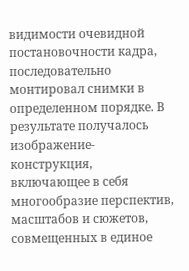видимости очевидной постановочности кадра, последовательно монтировал снимки в определенном порядке. В результате получалось изображение-конструкция, включающее в себя многообразие перспектив, масштабов и сюжетов, совмещенных в единое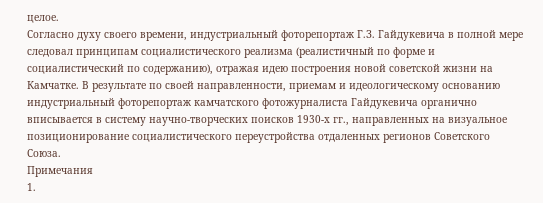целое.
Согласно духу своего времени, индустриальный фоторепортаж Г.З. Гайдукевича в полной мере следовал принципам социалистического реализма (реалистичный по форме и социалистический по содержанию), отражая идею построения новой советской жизни на Камчатке. В результате по своей направленности, приемам и идеологическому основанию индустриальный фоторепортаж камчатского фотожурналиста Гайдукевича органично вписывается в систему научно-творческих поисков 1930-х гг., направленных на визуальное позиционирование социалистического переустройства отдаленных регионов Советского Союза.
Примечания
1.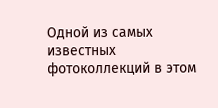Одной из самых известных фотоколлекций в этом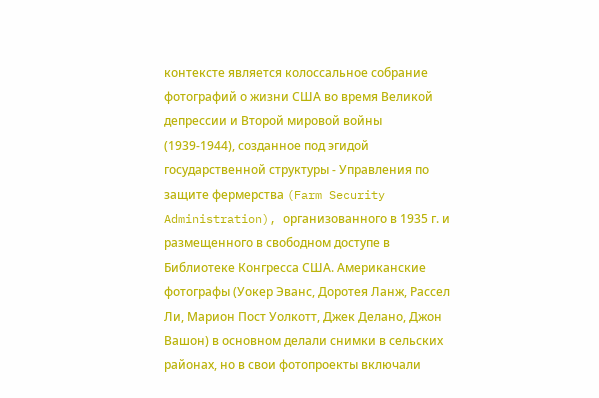контексте является колоссальное собрание фотографий о жизни США во время Великой депрессии и Второй мировой войны (1939-1944), созданное под эгидой государственной структуры - Управления по защите фермерства (Farm Security Administration), организованного в 1935 г. и размещенного в свободном доступе в Библиотеке Конгресса США. Американские фотографы (Уокер Эванс, Доротея Ланж, Рассел Ли, Марион Пост Уолкотт, Джек Делано, Джон Вашон) в основном делали снимки в сельских районах, но в свои фотопроекты включали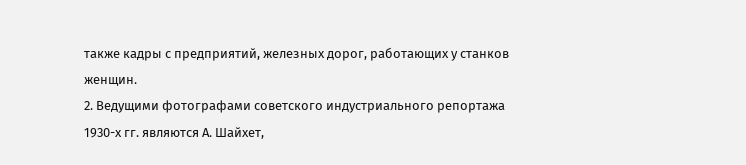также кадры с предприятий, железных дорог, работающих у станков женщин.
2. Ведущими фотографами советского индустриального репортажа 1930-х гг. являются А. Шайхет,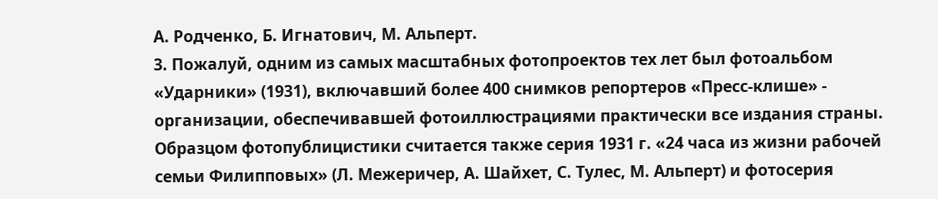А. Родченко, Б. Игнатович, М. Альперт.
3. Пожалуй, одним из самых масштабных фотопроектов тех лет был фотоальбом «Ударники» (1931), включавший более 400 снимков репортеров «Пресс-клише» - организации, обеспечивавшей фотоиллюстрациями практически все издания страны. Образцом фотопублицистики считается также серия 1931 г. «24 часа из жизни рабочей семьи Филипповых» (Л. Межеричер, А. Шайхет, С. Тулес, М. Альперт) и фотосерия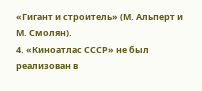«Гигант и строитель» (М. Альперт и М. Смолян).
4. «Киноатлас СССР» не был реализован в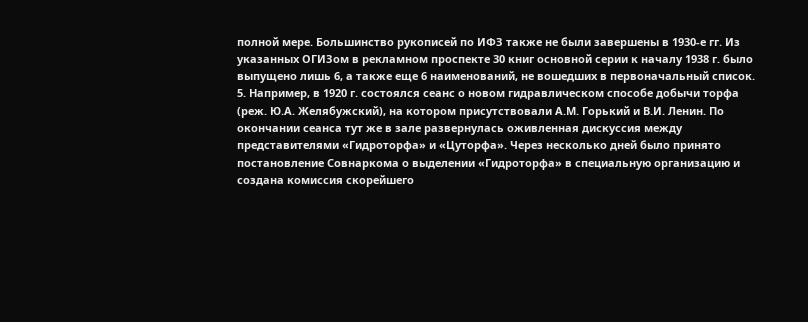полной мере. Большинство рукописей по ИФЗ также не были завершены в 1930-е гг. Из указанных ОГИЗом в рекламном проспекте 30 книг основной серии к началу 1938 г. было выпущено лишь 6, а также еще 6 наименований, не вошедших в первоначальный список.
5. Например, в 1920 г. состоялся сеанс о новом гидравлическом способе добычи торфа (реж. Ю.А. Желябужский), на котором присутствовали А.М. Горький и В.И. Ленин. По окончании сеанса тут же в зале развернулась оживленная дискуссия между представителями «Гидроторфа» и «Цуторфа». Через несколько дней было принято постановление Совнаркома о выделении «Гидроторфа» в специальную организацию и создана комиссия скорейшего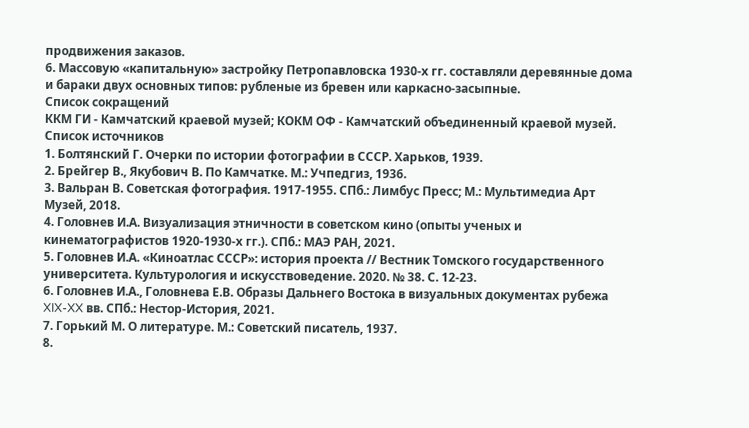продвижения заказов.
6. Массовую «капитальную» застройку Петропавловска 1930-х гг. составляли деревянные дома и бараки двух основных типов: рубленые из бревен или каркасно-засыпные.
Список сокращений
ККМ ГИ - Камчатский краевой музей; КОКМ ОФ - Камчатский объединенный краевой музей.
Список источников
1. Болтянский Г. Очерки по истории фотографии в СССР. Харьков, 1939.
2. Брейгер В., Якубович В. По Камчатке. М.: Учпедгиз, 1936.
3. Вальран В. Советская фотография. 1917-1955. СПб.: Лимбус Пресс; М.: Мультимедиа Арт Музей, 2018.
4. Головнев И.А. Визуализация этничности в советском кино (опыты ученых и кинематографистов 1920-1930-х гг.). СПб.: МАЭ РАН, 2021.
5. Головнев И.А. «Киноатлас СССР»: история проекта // Вестник Томского государственного университета. Культурология и искусствоведение. 2020. № 38. С. 12-23.
6. Головнев И.А., Головнева Е.В. Образы Дальнего Востока в визуальных документах рубежа XIX-XX вв. СПб.: Нестор-История, 2021.
7. Горький М. О литературе. М.: Советский писатель, 1937.
8.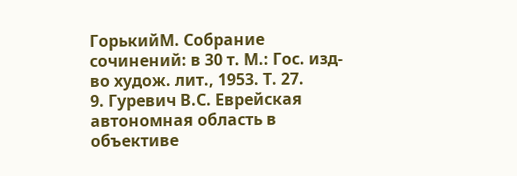ГорькийМ. Собрание сочинений: в 30 т. М.: Гос. изд-во худож. лит., 1953. Т. 27.
9. Гуревич В.С. Еврейская автономная область в объективе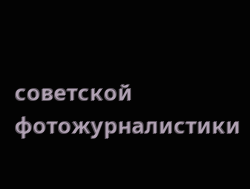советской фотожурналистики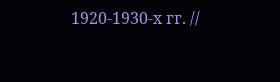1920-1930-х гг. //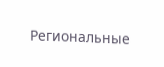Региональные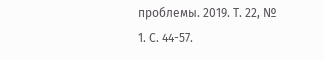проблемы. 2019. Т. 22, № 1. С. 44-57.